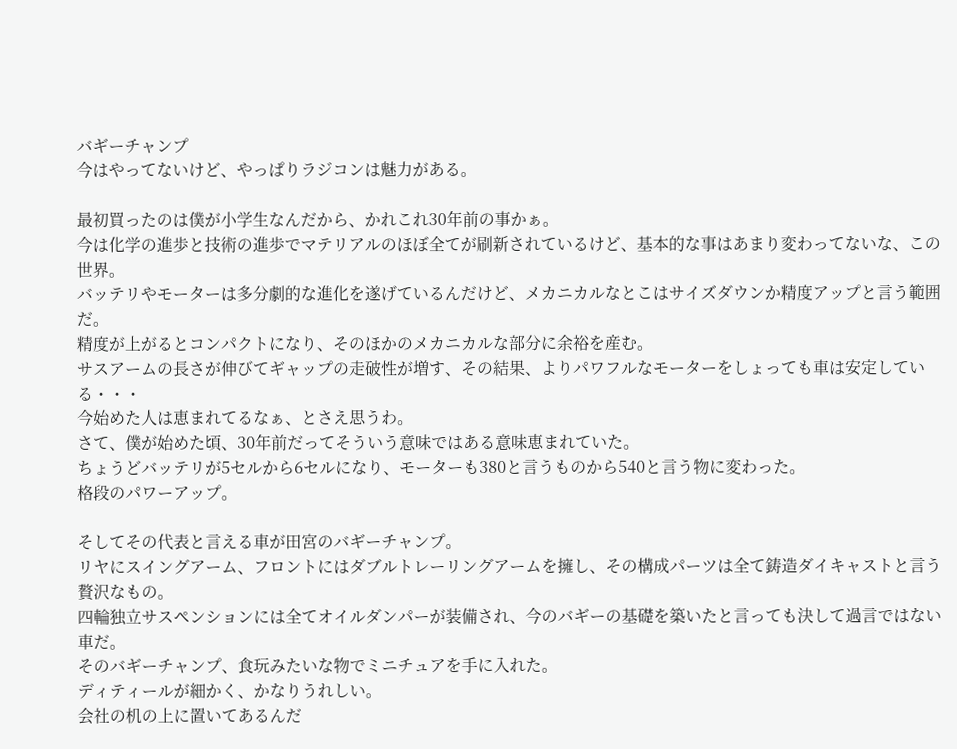バギーチャンプ
今はやってないけど、やっぱりラジコンは魅力がある。

最初買ったのは僕が小学生なんだから、かれこれ30年前の事かぁ。
今は化学の進歩と技術の進歩でマテリアルのほぼ全てが刷新されているけど、基本的な事はあまり変わってないな、この世界。
バッテリやモーターは多分劇的な進化を遂げているんだけど、メカニカルなとこはサイズダウンか精度アップと言う範囲だ。
精度が上がるとコンパクトになり、そのほかのメカニカルな部分に余裕を産む。
サスアームの長さが伸びてギャップの走破性が増す、その結果、よりパワフルなモーターをしょっても車は安定している・・・
今始めた人は恵まれてるなぁ、とさえ思うわ。
さて、僕が始めた頃、30年前だってそういう意味ではある意味恵まれていた。
ちょうどバッテリが5セルから6セルになり、モーターも380と言うものから540と言う物に変わった。
格段のパワーアップ。

そしてその代表と言える車が田宮のバギーチャンプ。
リヤにスイングアーム、フロントにはダブルトレーリングアームを擁し、その構成パーツは全て鋳造ダイキャストと言う贅沢なもの。
四輪独立サスペンションには全てオイルダンパーが装備され、今のバギーの基礎を築いたと言っても決して過言ではない車だ。
そのバギーチャンプ、食玩みたいな物でミニチュアを手に入れた。
ディティールが細かく、かなりうれしい。
会社の机の上に置いてあるんだ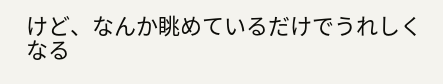けど、なんか眺めているだけでうれしくなる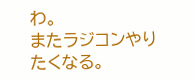わ。
またラジコンやりたくなる。